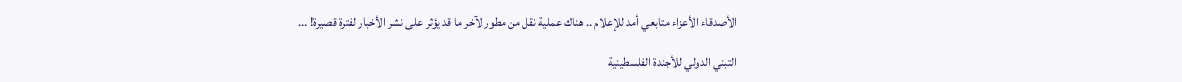الأصدقاء الأعزاء متابعي أمد للإعلام .. هناك عملية نقل من مطور لآخر ما قد يؤثر على نشر الأخبار لفترة قصيرة! ...

التبني الدولي للأجندة الفلسطينية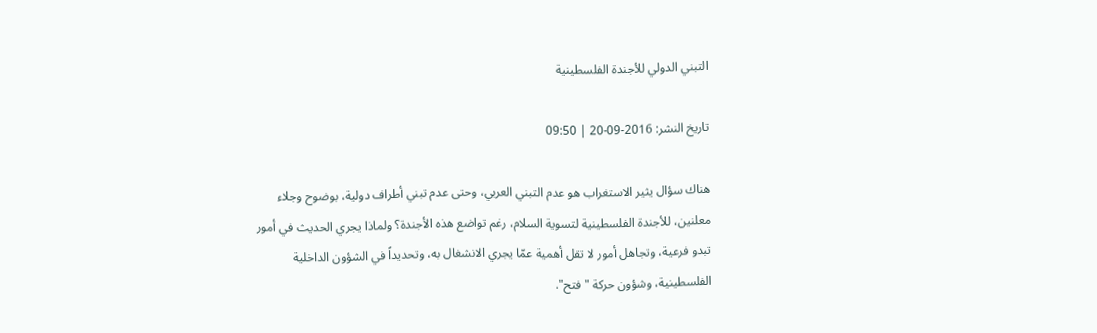التبني الدولي للأجندة الفلسطينية

تاريخ النشر: 2016-09-20 | 09:50

هناك سؤال يثير الاستغراب هو عدم التبني العربي، وحتى عدم تبني أطراف دولية، بوضوح وجلاء معلنين، للأجندة الفلسطينية لتسوية السلام، رغم تواضع هذه الأجندة؟ ولماذا يجري الحديث في أمور تبدو فرعية، وتجاهل أمور لا تقل أهمية عمّا يجري الانشغال به، وتحديداً في الشؤون الداخلية الفلسطينية، وشؤون حركة "فتح".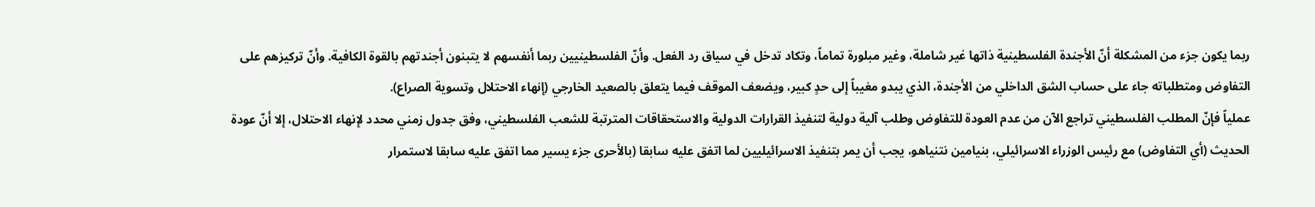ربما يكون جزء من المشكلة أنّ الأجندة الفلسطينية ذاتها غير شاملة، وغير مبلورة تماماً، وتكاد تدخل في سياق رد الفعل. وأنّ الفلسطينيين ربما أنفسهم لا يتبنون أجندتهم بالقوة الكافية. وأنّ تركيزهم على التفاوض ومتطلباته جاء على حساب الشق الداخلي من الأجندة، الذي يبدو مغيباً إلى حدٍ كبير، ويضعف الموقف فيما يتعلق بالصعيد الخارجي (إنهاء الاحتلال وتسوية الصراع).
عملياً فإنّ المطلب الفلسطيني تراجع الآن من عدم العودة للتفاوض وطلب آلية دولية لتنفيذ القرارات الدولية والاستحقاقات المترتبة للشعب الفلسطيني، وفق جدول زمني محدد لإنهاء الاحتلال، إلا أنّ عودة الحديث (أي التفاوض) مع رئيس الوزراء الاسرائيلي، بنيامين نتنياهو، يجب أن يمر بتنفيذ الاسرائيليين لما اتفق عليه سابقا (بالأحرى جزء يسير مما اتفق عليه سابقا لاستمرار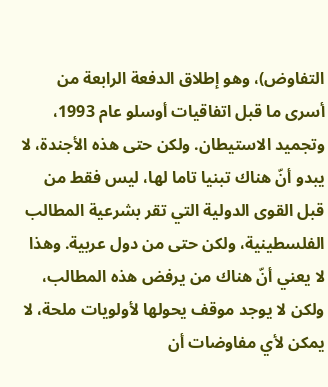التفاوض)، وهو إطلاق الدفعة الرابعة من أسرى ما قبل اتفاقيات أوسلو عام 1993، وتجميد الاستيطان. ولكن حتى هذه الأجندة، لا يبدو أنّ هناك تبنيا تاما لها، ليس فقط من قبل القوى الدولية التي تقر بشرعية المطالب الفلسطينية، ولكن حتى من دول عربية. وهذا لا يعني أنّ هناك من يرفض هذه المطالب، ولكن لا يوجد موقف يحولها لأولويات ملحة، لا يمكن لأي مفاوضات أن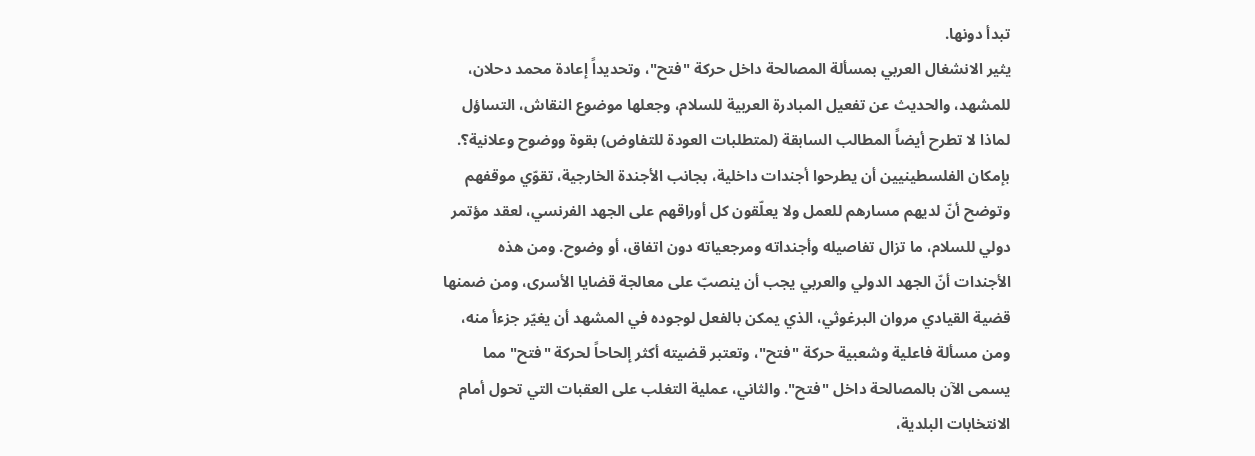تبدأ دونها.
يثير الانشغال العربي بمسألة المصالحة داخل حركة "فتح"، وتحديداً إعادة محمد دحلان، للمشهد، والحديث عن تفعيل المبادرة العربية للسلام، وجعلها موضوع النقاش، التساؤل لماذا لا تطرح أيضاً المطالب السابقة (لمتطلبات العودة للتفاوض) بقوة ووضوح وعلانية؟.
بإمكان الفلسطينيين أن يطرحوا أجندات داخلية، بجانب الأجندة الخارجية، تقوّي موقفهم وتوضح أنّ لديهم مسارهم للعمل ولا يعلّقون كل أوراقهم على الجهد الفرنسي، لعقد مؤتمر دولي للسلام، ما تزال تفاصيله وأجنداته ومرجعياته دون اتفاق، أو وضوح. ومن هذه الأجندات أنّ الجهد الدولي والعربي يجب أن ينصبّ على معالجة قضايا الأسرى، ومن ضمنها قضية القيادي مروان البرغوثي، الذي يمكن بالفعل لوجوده في المشهد أن يغيّر جزءأ منه، ومن مسألة فاعلية وشعبية حركة "فتح"، وتعتبر قضيته أكثر إلحاحاً لحركة "فتح" مما يسمى الآن بالمصالحة داخل "فتح". والثاني، عملية التغلب على العقبات التي تحول أمام الانتخابات البلدية،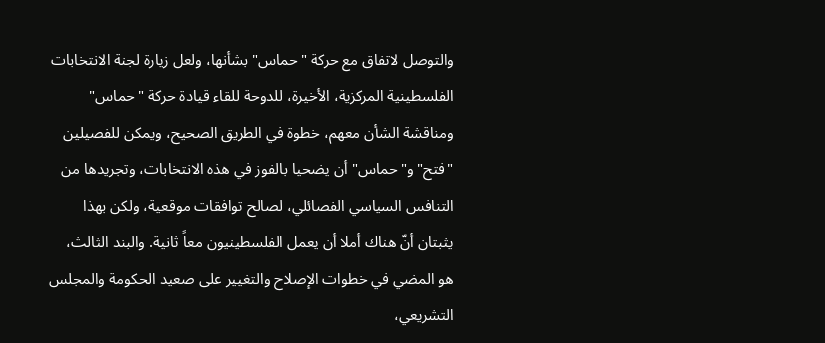والتوصل لاتفاق مع حركة "حماس" بشأنها، ولعل زيارة لجنة الانتخابات الفلسطينية المركزية، الأخيرة، للدوحة للقاء قيادة حركة "حماس" ومناقشة الشأن معهم، خطوة في الطريق الصحيح، ويمكن للفصيلين "فتح" و"حماس" أن يضحيا بالفوز في هذه الانتخابات، وتجريدها من التنافس السياسي الفصائلي، لصالح توافقات موقعية، ولكن بهذا يثبتان أنّ هناك أملا أن يعمل الفلسطينيون معاً ثانية. والبند الثالث، هو المضي في خطوات الإصلاح والتغيير على صعيد الحكومة والمجلس التشريعي،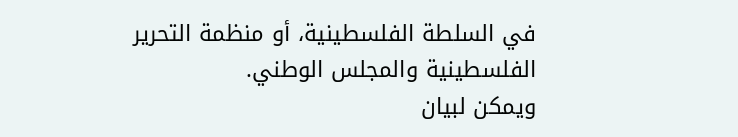في السلطة الفلسطينية، أو منظمة التحرير الفلسطينية والمجلس الوطني.
ويمكن لبيان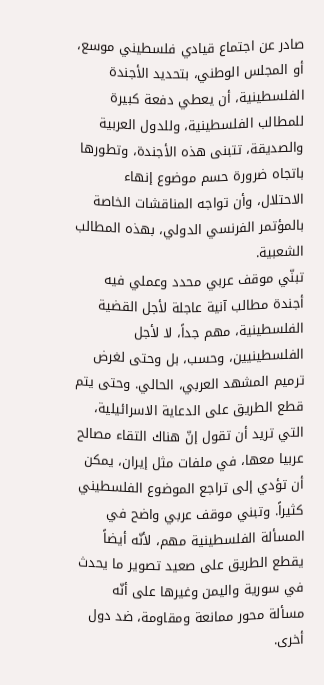صادر عن اجتماع قيادي فلسطيني موسع، أو المجلس الوطني، بتحديد الأجندة الفلسطينية، أن يعطي دفعة كبيرة للمطالب الفلسطينية، وللدول العربية والصديقة، تتبنى هذه الأجندة، وتطورها باتجاه ضرورة حسم موضوع إنهاء الاحتلال، وأن تواجه المناقشات الخاصة بالمؤتمر الفرنسي الدولي، بهذه المطالب الشعبية.
تبنّي موقف عربي محدد وعملي فيه أجندة مطالب آنية عاجلة لأجل القضية الفلسطينية، مهم جداً، لا لأجل الفلسطينيين، وحسب، بل وحتى لغرض ترميم المشهد العربي، الحالي. وحتى يتم قطع الطريق على الدعاية الاسرائيلية، التي تريد أن تقول إنّ هناك التقاء مصالح عربيا معها، في ملفات مثل إيران، يمكن أن تؤدي إلى تراجع الموضوع الفلسطيني كثيراً. وتبني موقف عربي واضح في المسألة الفلسطينية مهم، لأنّه أيضاً يقطع الطريق على صعيد تصوير ما يحدث في سورية واليمن وغيرها على أنّه مسألة محور ممانعة ومقاومة، ضد دول أخرى.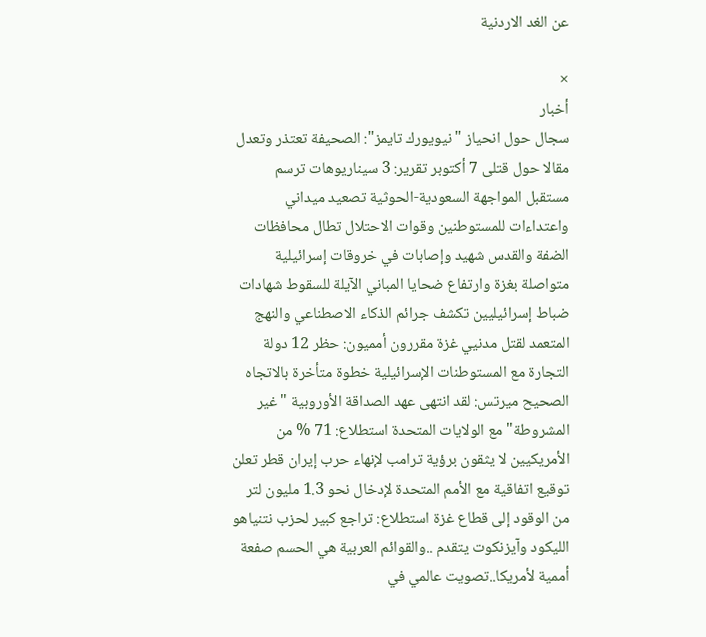عن الغد الاردنية

×
أخبار
سجال حول انحياز "نيويورك تايمز": الصحيفة تعتذر وتعدل مقالا حول قتلى 7 أكتوبر تقرير: 3 سيناريوهات ترسم مستقبل المواجهة السعودية-الحوثية تصعيد ميداني واعتداءات للمستوطنين وقوات الاحتلال تطال محافظات الضفة والقدس شهيد وإصابات في خروقات إسرائيلية متواصلة بغزة وارتفاع ضحايا المباني الآيلة للسقوط شهادات ضباط إسرائيليين تكشف جرائم الذكاء الاصطناعي والنهج المتعمد لقتل مدنيي غزة مقررون أمميون: حظر 12 دولة التجارة مع المستوطنات الإسرائيلية خطوة متأخرة بالاتجاه الصحيح ميرتس: لقد انتهى عهد الصداقة الأوروبية "غير المشروطة" مع الولايات المتحدة استطلاع: 71 % من الأمريكيين لا يثقون برؤية ترامب لإنهاء حرب إيران قطر تعلن توقيع اتفاقية مع الأمم المتحدة لإدخال نحو 1.3 مليون لتر من الوقود إلى قطاع غزة استطلاع: تراجع كبير لحزب نتنياهو الليكود وآيزنكوت يتقدم ..والقوائم العربية هي الحسم صفعة أممية لأمريكا..تصويت عالمي في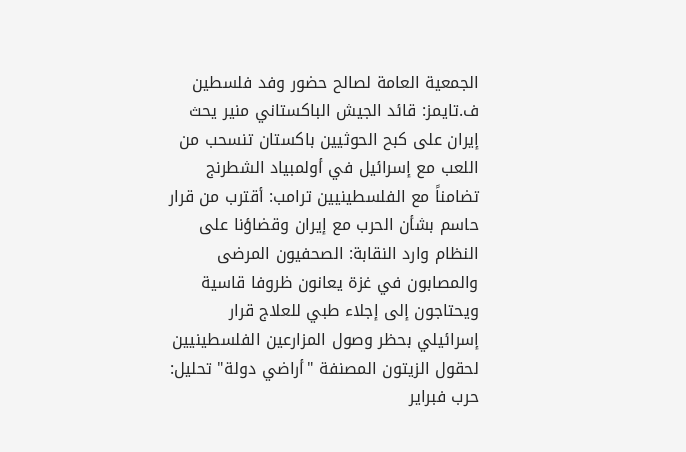الجمعية العامة لصالح حضور وفد فلسطين ف.تايمز: قائد الجيش الباكستاني منير يحث إيران على كبح الحوثيين باكستان تنسحب من اللعب مع إسرائيل في أولمبياد الشطرنج  تضامناً مع الفلسطينيين ترامب: أقترب من قرار حاسم بشأن الحرب مع إيران وقضاؤنا على النظام وارد النقابة: الصحفيون المرضى والمصابون في غزة يعانون ظروفا قاسية ويحتاجون إلى إجلاء طبي للعلاج قرار إسرائيلي بحظر وصول المزارعين الفلسطينيين لحقول الزيتون المصنفة "أراضي دولة" تحليل: حرب فبراير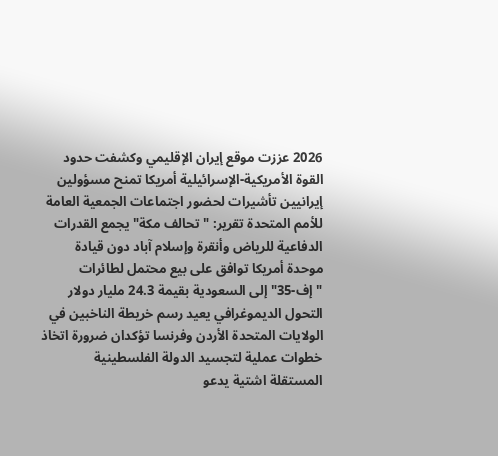2026 عززت موقع إيران الإقليمي وكشفت حدود القوة الأمريكية-الإسرائيلية أمريكا تمنح مسؤولين إيرانيين تأشيرات لحضور اجتماعات الجمعية العامة للأمم المتحدة تقرير: "تحالف مكة" يجمع القدرات الدفاعية للرياض وأنقرة وإسلام آباد دون قيادة موحدة أمريكا توافق على بيع محتمل لطائرات "إف-35" إلى السعودية بقيمة 24.3 مليار دولار التحول الديموغرافي يعيد رسم خريطة الناخبين في الولايات المتحدة الأردن وفرنسا تؤكدان ضرورة اتخاذ خطوات عملية لتجسيد الدولة الفلسطينية المستقلة اشتية يدعو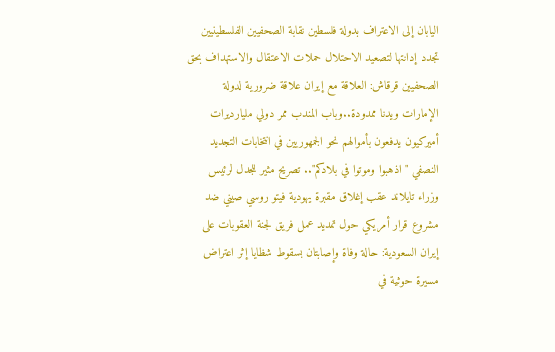اليابان إلى الاعتراف بدولة فلسطين نقابة الصحفيين الفلسطينيين تجدد إدانتها لتصعيد الاحتلال حملات الاعتقال والاستهداف بحق الصحفيين قرقاش: العلاقة مع إيران علاقة ضرورية لدولة الإمارات ويدنا ممدودة..وباب المندب ممر دولي مليارديرات أميركيون يدفعون بأموالهم نحو الجمهوريين في انتخابات التجديد النصفي "اذهبوا وموتوا في بلادكم".. تصريح مثير للجدل لرئيس وزراء تايلاند عقب إغلاق مقبرة يهودية فيتو روسي صيني ضد مشروع قرار أمريكي حول تمديد عمل فريق لجنة العقوبات على إيران السعودية: حالة وفاة وإصابتان بسقوط شظايا إثر اعتراض مسيرة حوثية في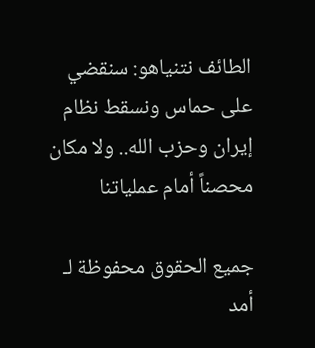الطائف نتنياهو: سنقضي على حماس ونسقط نظام إيران وحزب الله.. ولا مكان محصناً أمام عملياتنا

جميع الحقوق محفوظة لـ أمد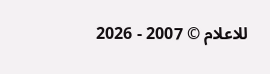للاعلام © 2007 - 2026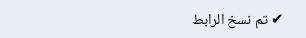✔ تم نسخ الرابط